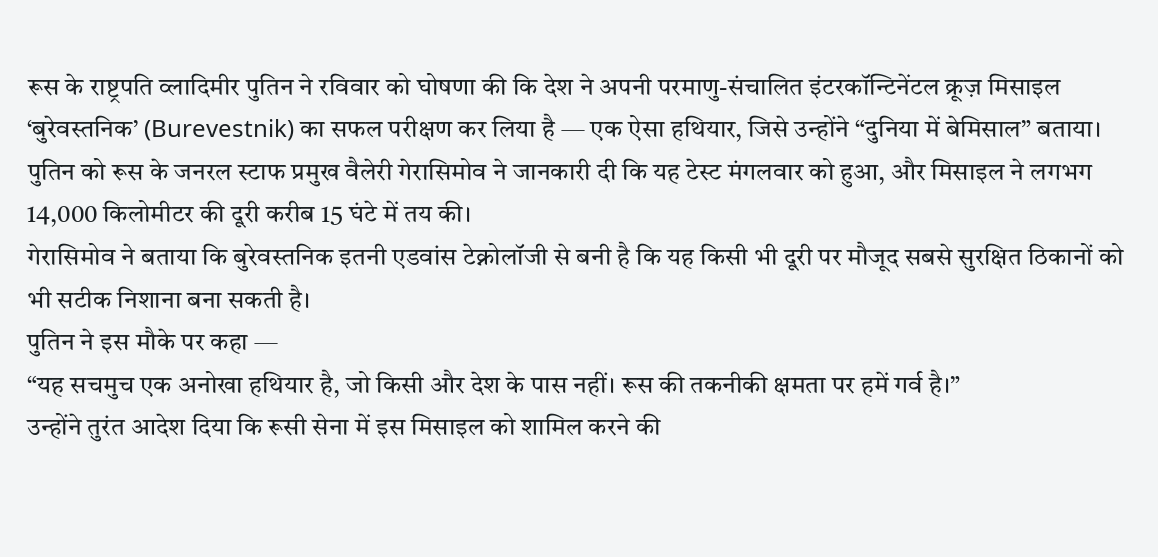रूस के राष्ट्रपति व्लादिमीर पुतिन ने रविवार को घोषणा की कि देश ने अपनी परमाणु-संचालित इंटरकॉन्टिनेंटल क्रूज़ मिसाइल ‘बुरेवस्तनिक’ (Burevestnik) का सफल परीक्षण कर लिया है — एक ऐसा हथियार, जिसे उन्होंने “दुनिया में बेमिसाल” बताया।
पुतिन को रूस के जनरल स्टाफ प्रमुख वैलेरी गेरासिमोव ने जानकारी दी कि यह टेस्ट मंगलवार को हुआ, और मिसाइल ने लगभग 14,000 किलोमीटर की दूरी करीब 15 घंटे में तय की।
गेरासिमोव ने बताया कि बुरेवस्तनिक इतनी एडवांस टेक्नोलॉजी से बनी है कि यह किसी भी दूरी पर मौजूद सबसे सुरक्षित ठिकानों को भी सटीक निशाना बना सकती है।
पुतिन ने इस मौके पर कहा —
“यह सचमुच एक अनोखा हथियार है, जो किसी और देश के पास नहीं। रूस की तकनीकी क्षमता पर हमें गर्व है।”
उन्होंने तुरंत आदेश दिया कि रूसी सेना में इस मिसाइल को शामिल करने की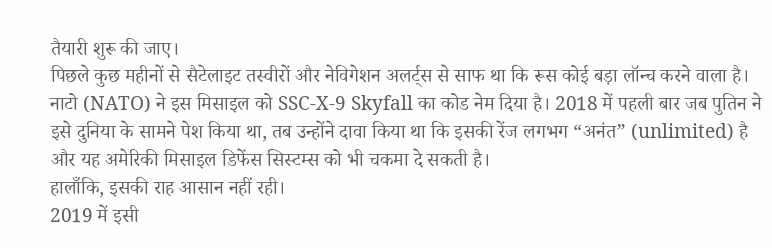तैयारी शुरू की जाए।
पिछले कुछ महीनों से सैटेलाइट तस्वीरों और नेविगेशन अलर्ट्स से साफ था कि रूस कोई बड़ा लॉन्च करने वाला है।
नाटो (NATO) ने इस मिसाइल को SSC-X-9 Skyfall का कोड नेम दिया है। 2018 में पहली बार जब पुतिन ने इसे दुनिया के सामने पेश किया था, तब उन्होंने दावा किया था कि इसकी रेंज लगभग “अनंत” (unlimited) है और यह अमेरिकी मिसाइल डिफेंस सिस्टम्स को भी चकमा दे सकती है।
हालाँकि, इसकी राह आसान नहीं रही।
2019 में इसी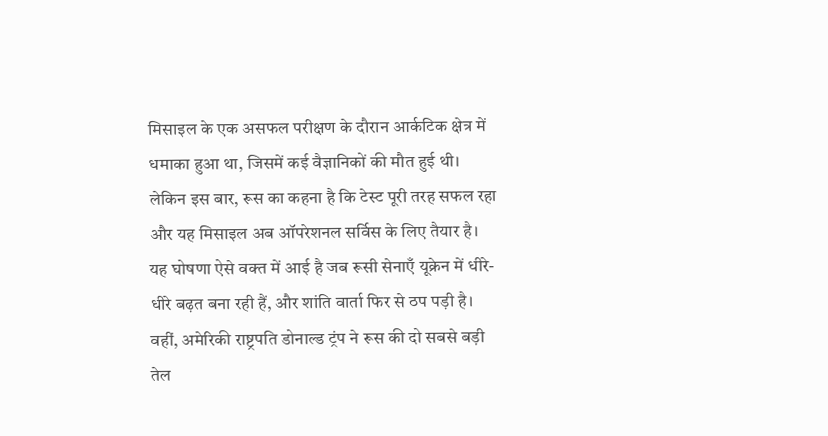मिसाइल के एक असफल परीक्षण के दौरान आर्कटिक क्षेत्र में धमाका हुआ था, जिसमें कई वैज्ञानिकों की मौत हुई थी। लेकिन इस बार, रूस का कहना है कि टेस्ट पूरी तरह सफल रहा और यह मिसाइल अब ऑपरेशनल सर्विस के लिए तैयार है।
यह घोषणा ऐसे वक्त में आई है जब रूसी सेनाएँ यूक्रेन में धीरे-धीरे बढ़त बना रही हैं, और शांति वार्ता फिर से ठप पड़ी है।
वहीं, अमेरिकी राष्ट्रपति डोनाल्ड ट्रंप ने रूस की दो सबसे बड़ी तेल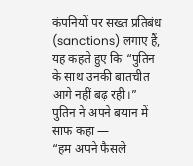कंपनियों पर सख्त प्रतिबंध (sanctions) लगाए हैं, यह कहते हुए कि “पुतिन के साथ उनकी बातचीत आगे नहीं बढ़ रही।”
पुतिन ने अपने बयान में साफ कहा —
“हम अपने फैसले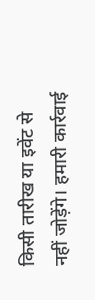किसी तारीख या इवेंट से नहीं जोड़ेंगे। हमारी कार्रवाई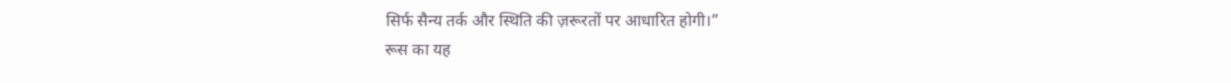सिर्फ सैन्य तर्क और स्थिति की ज़रूरतों पर आधारित होगी।”
रूस का यह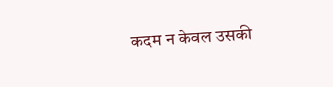कदम न केवल उसकी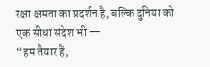रक्षा क्षमता का प्रदर्शन है, बल्कि दुनिया को एक सीधा संदेश भी —
“हम तैयार हैं,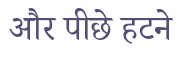और पीछे हटने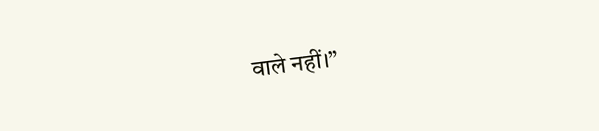वाले नहीं।”